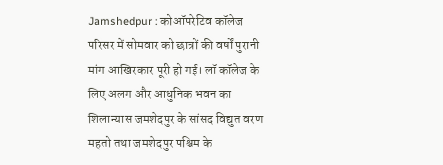Jamshedpur : कोऑपरेटिव कॉलेज परिसर में सोमवार को छात्रों की वर्षों पुरानी मांग आखिरकार पूरी हो गई। लॉ कॉलेज के लिए अलग और आधुनिक भवन का शिलान्यास जमशेदपुर के सांसद विद्युत वरण महतो तथा जमशेदपुर पश्चिम के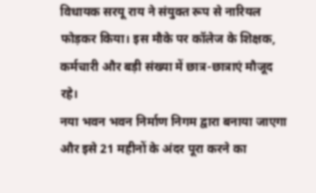विधायक सरयू राय ने संयुक्त रूप से नारियल फोड़कर किया। इस मौके पर कॉलेज के शिक्षक, कर्मचारी और बड़ी संख्या में छात्र-छात्राएं मौजूद रहे।
नया भवन भवन निर्माण निगम द्वारा बनाया जाएगा और इसे 21 महीनों के अंदर पूरा करने का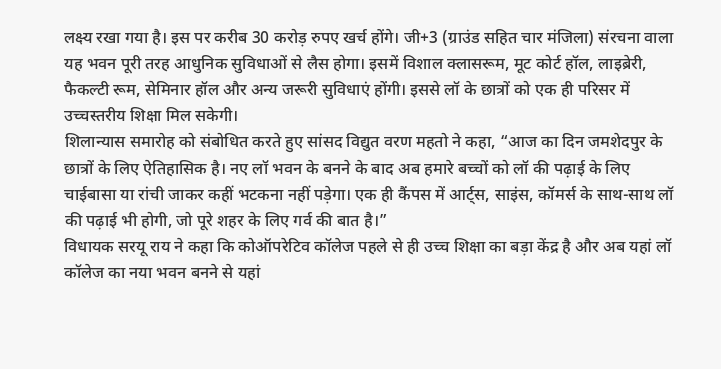लक्ष्य रखा गया है। इस पर करीब 30 करोड़ रुपए खर्च होंगे। जी+3 (ग्राउंड सहित चार मंजिला) संरचना वाला यह भवन पूरी तरह आधुनिक सुविधाओं से लैस होगा। इसमें विशाल क्लासरूम, मूट कोर्ट हॉल, लाइब्रेरी, फैकल्टी रूम, सेमिनार हॉल और अन्य जरूरी सुविधाएं होंगी। इससे लॉ के छात्रों को एक ही परिसर में उच्चस्तरीय शिक्षा मिल सकेगी।
शिलान्यास समारोह को संबोधित करते हुए सांसद विद्युत वरण महतो ने कहा, “आज का दिन जमशेदपुर के छात्रों के लिए ऐतिहासिक है। नए लॉ भवन के बनने के बाद अब हमारे बच्चों को लॉ की पढ़ाई के लिए चाईबासा या रांची जाकर कहीं भटकना नहीं पड़ेगा। एक ही कैंपस में आर्ट्स, साइंस, कॉमर्स के साथ-साथ लॉ की पढ़ाई भी होगी, जो पूरे शहर के लिए गर्व की बात है।”
विधायक सरयू राय ने कहा कि कोऑपरेटिव कॉलेज पहले से ही उच्च शिक्षा का बड़ा केंद्र है और अब यहां लॉ कॉलेज का नया भवन बनने से यहां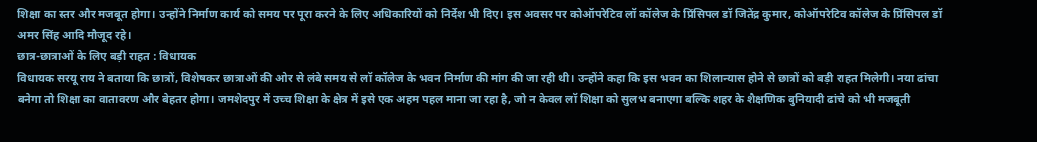शिक्षा का स्तर और मजबूत होगा। उन्होंने निर्माण कार्य को समय पर पूरा करने के लिए अधिकारियों को निर्देश भी दिए। इस अवसर पर कोऑपरेटिव लॉ कॉलेज के प्रिंसिपल डॉ जितेंद्र कुमार, कोऑपरेटिव कॉलेज के प्रिंसिपल डॉ अमर सिंह आदि मौजूद रहे।
छात्र-छात्राओं के लिए बड़ी राहत : विधायक
विधायक सरयू राय ने बताया कि छात्रों, विशेषकर छात्राओं की ओर से लंबे समय से लॉ कॉलेज के भवन निर्माण की मांग की जा रही थी। उन्होंने कहा कि इस भवन का शिलान्यास होने से छात्रों को बड़ी राहत मिलेगी। नया ढांचा बनेगा तो शिक्षा का वातावरण और बेहतर होगा। जमशेदपुर में उच्च शिक्षा के क्षेत्र में इसे एक अहम पहल माना जा रहा है, जो न केवल लॉ शिक्षा को सुलभ बनाएगा बल्कि शहर के शैक्षणिक बुनियादी ढांचे को भी मजबूती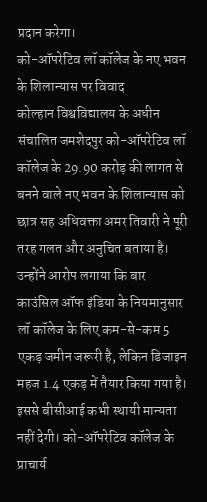प्रदान करेगा।
को-ऑपरेटिव लॉ कॉलेज के नए भवन के शिलान्यास पर विवाद
कोल्हान विश्वविद्यालय के अधीन संचालित जमशेदपुर को-ऑपरेटिव लॉ कॉलेज के 29.90 करोड़ की लागत से बनने वाले नए भवन के शिलान्यास को छात्र सह अधिवक्ता अमर तिवारी ने पूरी तरह गलत और अनुचित बताया है।
उन्होंने आरोप लगाया कि बार काउंसिल ऑफ इंडिया के नियमानुसार लॉ कॉलेज के लिए कम-से-कम 5 एकड़ जमीन जरूरी है, लेकिन डिजाइन महज 1.4 एकड़ में तैयार किया गया है। इससे बीसीआई कभी स्थायी मान्यता नहीं देगी। को-ऑपरेटिव कॉलेज के प्राचार्य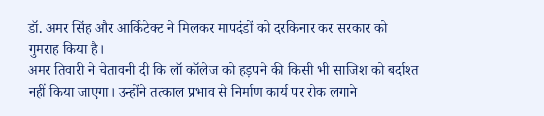डॉ. अमर सिंह और आर्किटेक्ट ने मिलकर मापदंडों को दरकिनार कर सरकार को गुमराह किया है।
अमर तिवारी ने चेतावनी दी कि लॉ कॉलेज को हड़पने की किसी भी साजिश को बर्दाश्त नहीं किया जाएगा। उन्होंने तत्काल प्रभाव से निर्माण कार्य पर रोक लगाने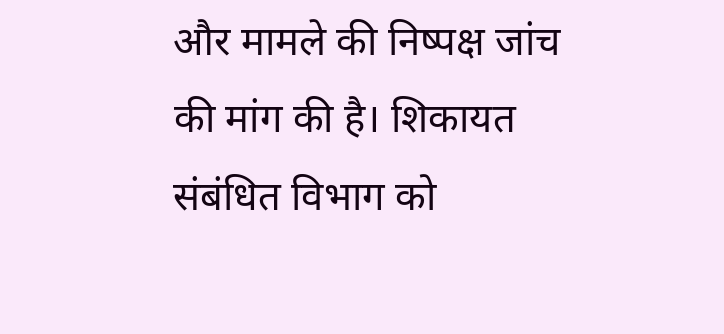और मामले की निष्पक्ष जांच की मांग की है। शिकायत संबंधित विभाग को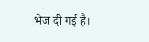भेज दी गई है।